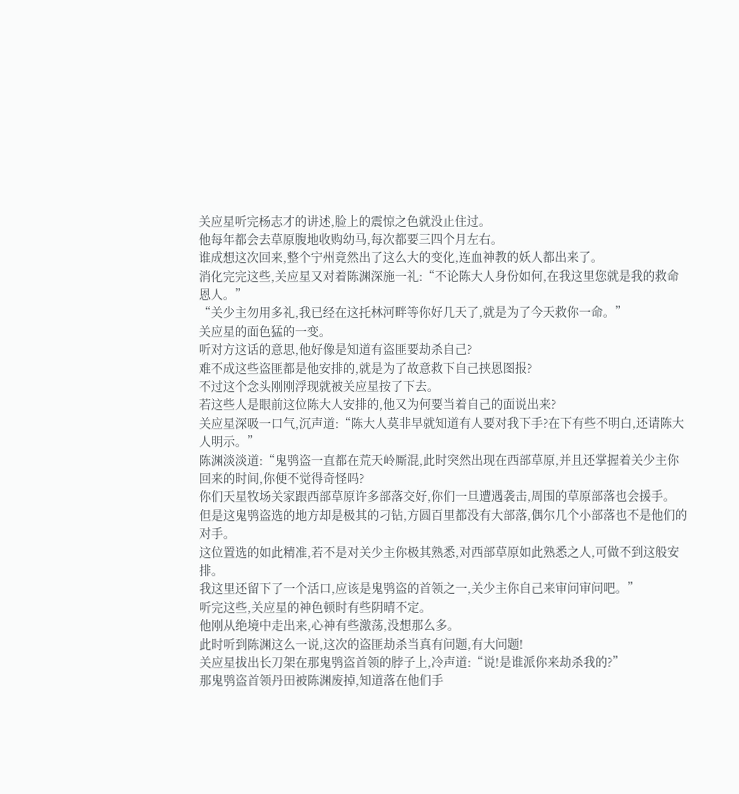关应星听完杨志才的讲述,脸上的震惊之色就没止住过。
他每年都会去草原腹地收购幼马,每次都要三四个月左右。
谁成想这次回来,整个宁州竟然出了这么大的变化,连血神教的妖人都出来了。
消化完完这些,关应星又对着陈渊深施一礼:“不论陈大人身份如何,在我这里您就是我的救命恩人。”
“关少主勿用多礼,我已经在这托林河畔等你好几天了,就是为了今天救你一命。”
关应星的面色猛的一变。
听对方这话的意思,他好像是知道有盗匪要劫杀自己?
难不成这些盗匪都是他安排的,就是为了故意救下自己挟恩图报?
不过这个念头刚刚浮现就被关应星按了下去。
若这些人是眼前这位陈大人安排的,他又为何要当着自己的面说出来?
关应星深吸一口气,沉声道:“陈大人莫非早就知道有人要对我下手?在下有些不明白,还请陈大人明示。”
陈渊淡淡道:“鬼鸮盗一直都在荒天岭厮混,此时突然出现在西部草原,并且还掌握着关少主你回来的时间,你便不觉得奇怪吗?
你们天星牧场关家跟西部草原许多部落交好,你们一旦遭遇袭击,周围的草原部落也会援手。
但是这鬼鸮盗选的地方却是极其的刁钻,方圆百里都没有大部落,偶尔几个小部落也不是他们的对手。
这位置选的如此精准,若不是对关少主你极其熟悉,对西部草原如此熟悉之人,可做不到这般安排。
我这里还留下了一个活口,应该是鬼鸮盗的首领之一,关少主你自己来审问审问吧。”
听完这些,关应星的神色顿时有些阴晴不定。
他刚从绝境中走出来,心神有些激荡,没想那么多。
此时听到陈渊这么一说,这次的盗匪劫杀当真有问题,有大问题!
关应星拔出长刀架在那鬼鸮盗首领的脖子上,冷声道:“说!是谁派你来劫杀我的?”
那鬼鸮盗首领丹田被陈渊废掉,知道落在他们手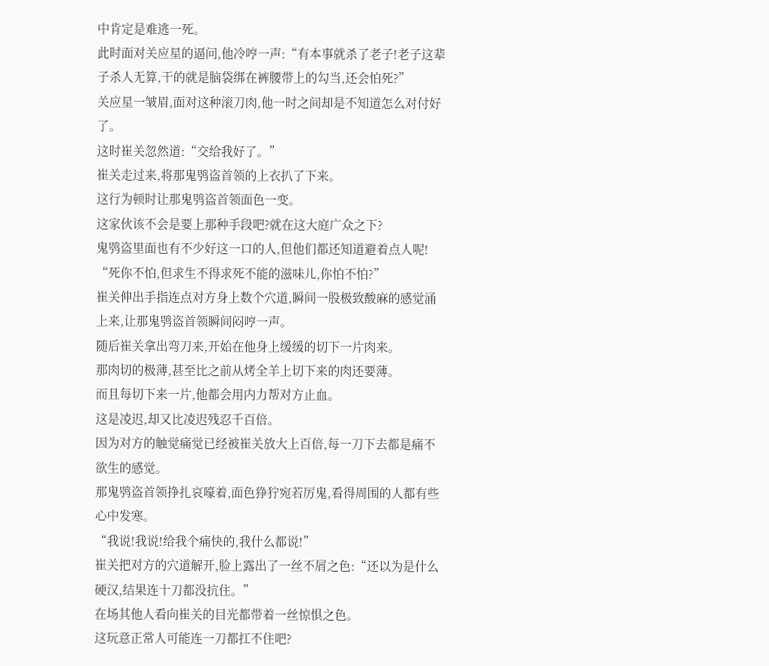中肯定是难逃一死。
此时面对关应星的逼问,他冷哼一声:“有本事就杀了老子!老子这辈子杀人无算,干的就是脑袋绑在裤腰带上的勾当,还会怕死?”
关应星一皱眉,面对这种滚刀肉,他一时之间却是不知道怎么对付好了。
这时崔关忽然道:“交给我好了。”
崔关走过来,将那鬼鸮盗首领的上衣扒了下来。
这行为顿时让那鬼鸮盗首领面色一变。
这家伙该不会是要上那种手段吧?就在这大庭广众之下?
鬼鸮盗里面也有不少好这一口的人,但他们都还知道避着点人呢!
“死你不怕,但求生不得求死不能的滋味儿,你怕不怕?”
崔关伸出手指连点对方身上数个穴道,瞬间一股极致酸麻的感觉涌上来,让那鬼鸮盗首领瞬间闷哼一声。
随后崔关拿出弯刀来,开始在他身上缓缓的切下一片肉来。
那肉切的极薄,甚至比之前从烤全羊上切下来的肉还要薄。
而且每切下来一片,他都会用内力帮对方止血。
这是凌迟,却又比凌迟残忍千百倍。
因为对方的触觉痛觉已经被崔关放大上百倍,每一刀下去都是痛不欲生的感觉。
那鬼鸮盗首领挣扎哀嚎着,面色狰狞宛若厉鬼,看得周围的人都有些心中发寒。
“我说!我说!给我个痛快的,我什么都说!”
崔关把对方的穴道解开,脸上露出了一丝不屑之色:“还以为是什么硬汉,结果连十刀都没抗住。”
在场其他人看向崔关的目光都带着一丝惊惧之色。
这玩意正常人可能连一刀都扛不住吧?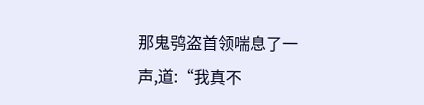那鬼鸮盗首领喘息了一声,道:“我真不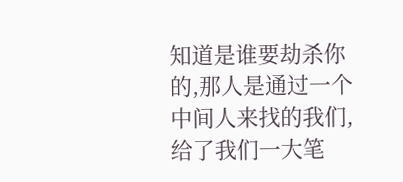知道是谁要劫杀你的,那人是通过一个中间人来找的我们,给了我们一大笔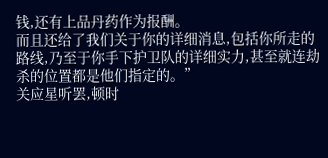钱,还有上品丹药作为报酬。
而且还给了我们关于你的详细消息,包括你所走的路线,乃至于你手下护卫队的详细实力,甚至就连劫杀的位置都是他们指定的。”
关应星听罢,顿时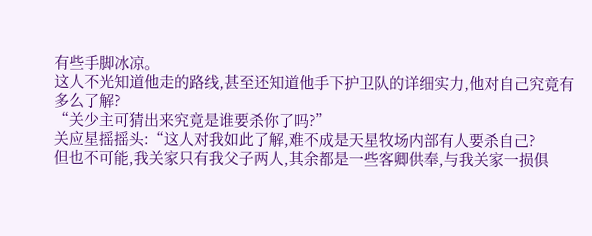有些手脚冰凉。
这人不光知道他走的路线,甚至还知道他手下护卫队的详细实力,他对自己究竟有多么了解?
“关少主可猜出来究竟是谁要杀你了吗?”
关应星摇摇头:“这人对我如此了解,难不成是天星牧场内部有人要杀自己?
但也不可能,我关家只有我父子两人,其余都是一些客卿供奉,与我关家一损俱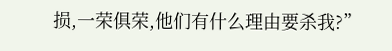损,一荣俱荣,他们有什么理由要杀我?”